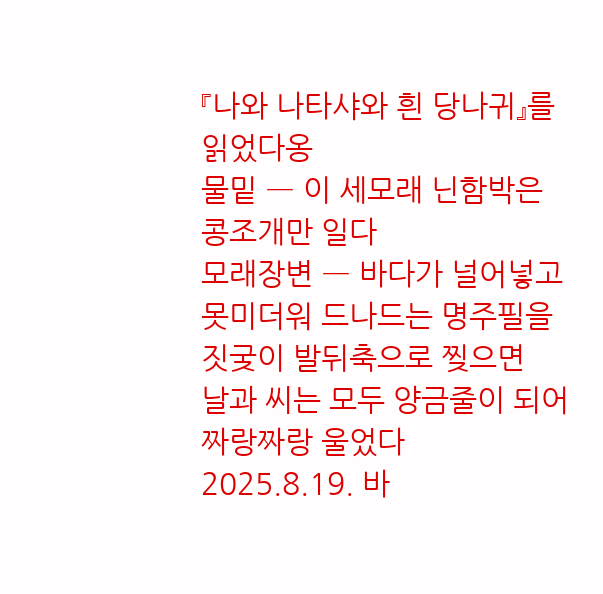『나와 나타샤와 흰 당나귀』를 읽었다옹
물밑 ― 이 세모래 닌함박은 콩조개만 일다
모래장변 ― 바다가 널어넣고 못미더워 드나드는 명주필을 짓궂이 발뒤축으로 찢으면
날과 씨는 모두 양금줄이 되어 짜랑짜랑 울었다
2025.8.19. 바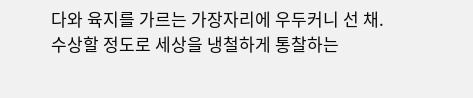다와 육지를 가르는 가장자리에 우두커니 선 채.
수상할 정도로 세상을 냉철하게 통찰하는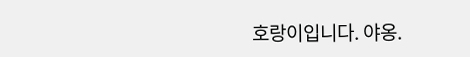호랑이입니다. 야옹.